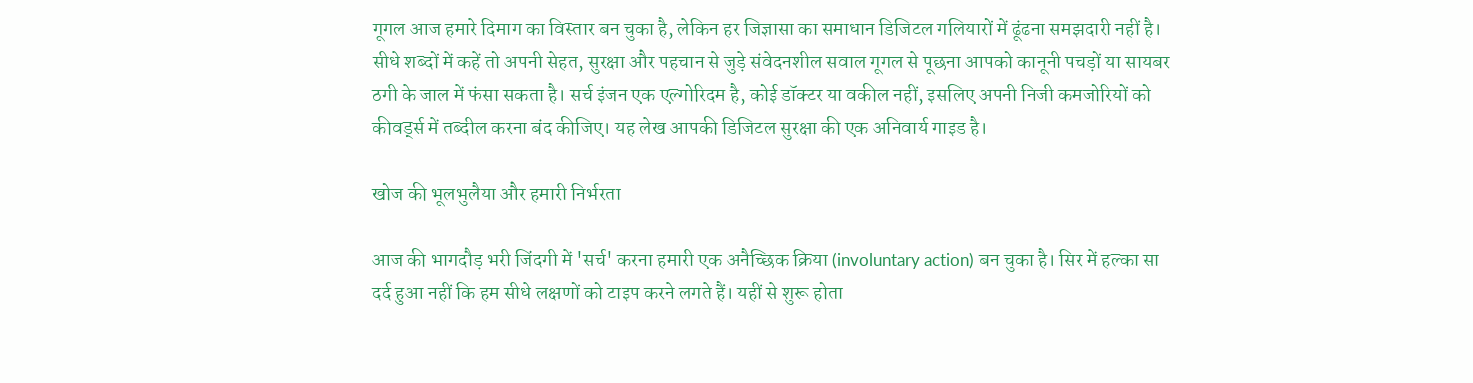गूगल आज हमारे दिमाग का विस्तार बन चुका है, लेकिन हर जिज्ञासा का समाधान डिजिटल गलियारों में ढूंढना समझदारी नहीं है। सीधे शब्दों में कहें तो अपनी सेहत, सुरक्षा और पहचान से जुड़े संवेदनशील सवाल गूगल से पूछना आपको कानूनी पचड़ों या सायबर ठगी के जाल में फंसा सकता है। सर्च इंजन एक एल्गोरिदम है, कोई डॉक्टर या वकील नहीं, इसलिए अपनी निजी कमजोरियों को कीवर्ड्स में तब्दील करना बंद कीजिए। यह लेख आपकी डिजिटल सुरक्षा की एक अनिवार्य गाइड है।

खोज की भूलभुलैया और हमारी निर्भरता

आज की भागदौड़ भरी जिंदगी में 'सर्च' करना हमारी एक अनैच्छिक क्रिया (involuntary action) बन चुका है। सिर में हल्का सा दर्द हुआ नहीं कि हम सीधे लक्षणों को टाइप करने लगते हैं। यहीं से शुरू होता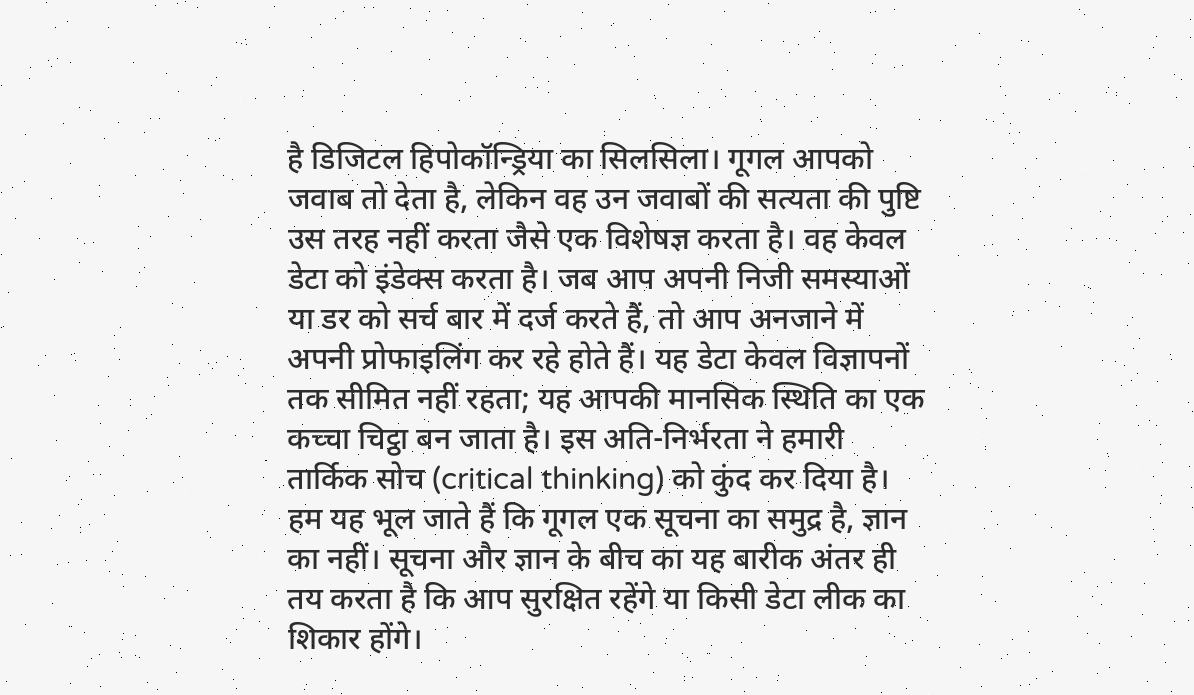है डिजिटल हिपोकॉन्ड्रिया का सिलसिला। गूगल आपको जवाब तो देता है, लेकिन वह उन जवाबों की सत्यता की पुष्टि उस तरह नहीं करता जैसे एक विशेषज्ञ करता है। वह केवल डेटा को इंडेक्स करता है। जब आप अपनी निजी समस्याओं या डर को सर्च बार में दर्ज करते हैं, तो आप अनजाने में अपनी प्रोफाइलिंग कर रहे होते हैं। यह डेटा केवल विज्ञापनों तक सीमित नहीं रहता; यह आपकी मानसिक स्थिति का एक कच्चा चिट्ठा बन जाता है। इस अति-निर्भरता ने हमारी तार्किक सोच (critical thinking) को कुंद कर दिया है। हम यह भूल जाते हैं कि गूगल एक सूचना का समुद्र है, ज्ञान का नहीं। सूचना और ज्ञान के बीच का यह बारीक अंतर ही तय करता है कि आप सुरक्षित रहेंगे या किसी डेटा लीक का शिकार होंगे।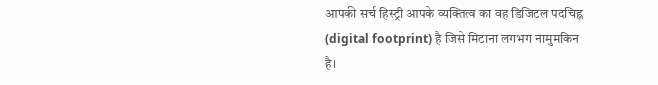आपकी सर्च हिस्ट्री आपके व्यक्तित्व का वह डिजिटल पदचिह्न (digital footprint) है जिसे मिटाना लगभग नामुमकिन है।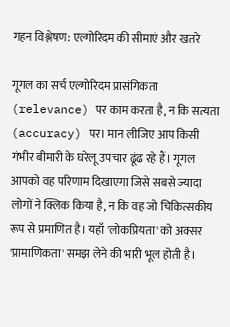गहन विश्लेषण: एल्गोरिदम की सीमाएं और खतरे

गूगल का सर्च एल्गोरिदम प्रासंगिकता (relevance) पर काम करता है, न कि सत्यता (accuracy) पर। मान लीजिए आप किसी गंभीर बीमारी के घरेलू उपचार ढूंढ रहे हैं। गूगल आपको वह परिणाम दिखाएगा जिसे सबसे ज्यादा लोगों ने क्लिक किया है, न कि वह जो चिकित्सकीय रूप से प्रमाणित है। यहाँ 'लोकप्रियता' को अक्सर 'प्रामाणिकता' समझ लेने की भारी भूल होती है।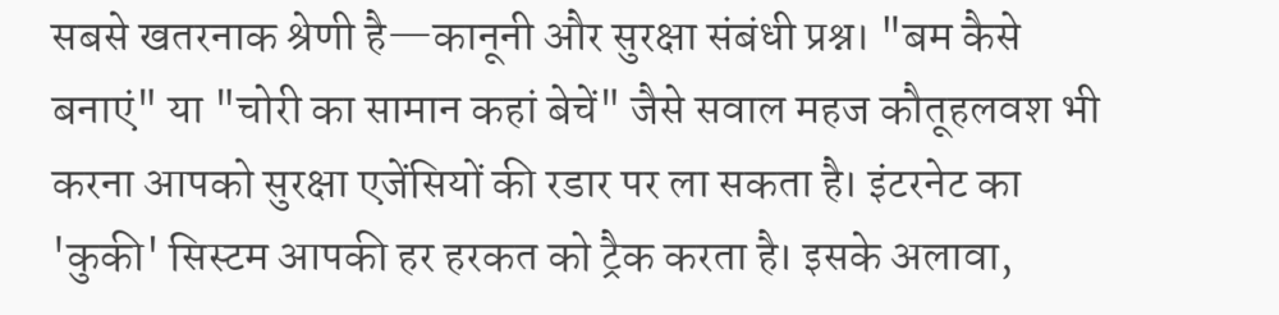सबसे खतरनाक श्रेणी है—कानूनी और सुरक्षा संबंधी प्रश्न। "बम कैसे बनाएं" या "चोरी का सामान कहां बेचें" जैसे सवाल महज कौतूहलवश भी करना आपको सुरक्षा एजेंसियों की रडार पर ला सकता है। इंटरनेट का 'कुकी' सिस्टम आपकी हर हरकत को ट्रैक करता है। इसके अलावा,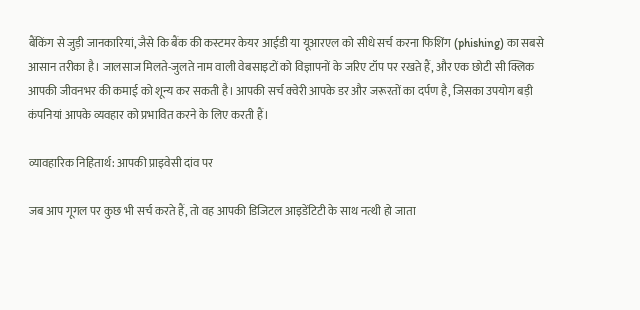बैंकिंग से जुड़ी जानकारियां, जैसे कि बैंक की कस्टमर केयर आईडी या यूआरएल को सीधे सर्च करना फिशिंग (phishing) का सबसे आसान तरीका है। जालसाज मिलते-जुलते नाम वाली वेबसाइटों को विज्ञापनों के जरिए टॉप पर रखते हैं, और एक छोटी सी क्लिक आपकी जीवनभर की कमाई को शून्य कर सकती है। आपकी सर्च क्वेरी आपके डर और जरूरतों का दर्पण है, जिसका उपयोग बड़ी कंपनियां आपके व्यवहार को प्रभावित करने के लिए करती हैं।

व्यावहारिक निहितार्थ: आपकी प्राइवेसी दांव पर

जब आप गूगल पर कुछ भी सर्च करते हैं, तो वह आपकी डिजिटल आइडेंटिटी के साथ नत्थी हो जाता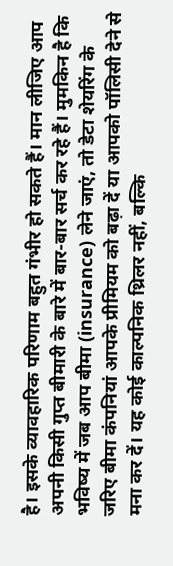है। इसके व्यावहारिक परिणाम बहुत गंभीर हो सकते हैं। मान लीजिए आप अपनी किसी गुप्त बीमारी के बारे में बार-बार सर्च कर रहे हैं। मुमकिन है कि भविष्य में जब आप बीमा (insurance) लेने जाएं, तो डेटा शेयरिंग के जरिए बीमा कंपनियां आपके प्रीमियम को बढ़ा दें या आपको पॉलिसी देने से मना कर दें। यह कोई काल्पनिक थ्रिलर नहीं, बल्कि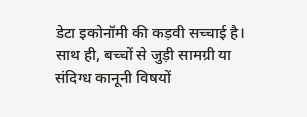डेटा इकोनॉमी की कड़वी सच्चाई है। साथ ही, बच्चों से जुड़ी सामग्री या संदिग्ध कानूनी विषयों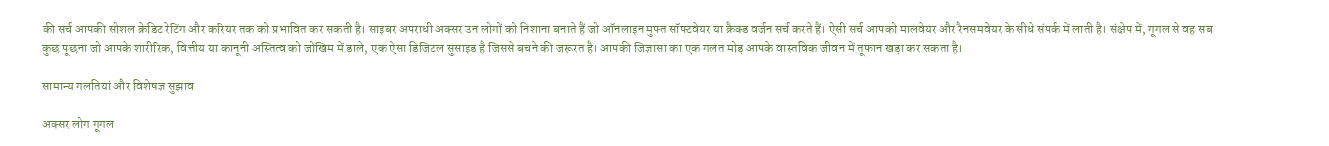की सर्च आपकी सोशल क्रेडिट रेटिंग और करियर तक को प्रभावित कर सकती है। साइबर अपराधी अक्सर उन लोगों को निशाना बनाते हैं जो ऑनलाइन मुफ्त सॉफ्टवेयर या क्रैक्ड वर्जन सर्च करते हैं। ऐसी सर्च आपको मालवेयर और रैनसमवेयर के सीधे संपर्क में लाती है। संक्षेप में, गूगल से वह सब कुछ पूछना जो आपके शारीरिक, वित्तीय या कानूनी अस्तित्व को जोखिम में डाले, एक ऐसा डिजिटल सुसाइड है जिससे बचने की जरूरत है। आपकी जिज्ञासा का एक गलत मोड़ आपके वास्तविक जीवन में तूफान खड़ा कर सकता है।

सामान्य गलतियां और विशेषज्ञ सुझाव

अक्सर लोग गूगल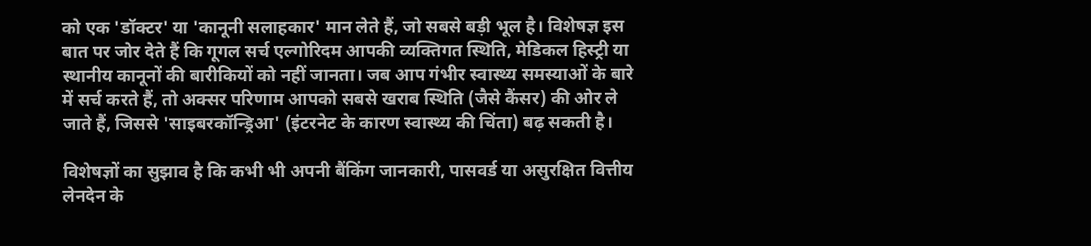को एक 'डॉक्टर' या 'कानूनी सलाहकार' मान लेते हैं, जो सबसे बड़ी भूल है। विशेषज्ञ इस बात पर जोर देते हैं कि गूगल सर्च एल्गोरिदम आपकी व्यक्तिगत स्थिति, मेडिकल हिस्ट्री या स्थानीय कानूनों की बारीकियों को नहीं जानता। जब आप गंभीर स्वास्थ्य समस्याओं के बारे में सर्च करते हैं, तो अक्सर परिणाम आपको सबसे खराब स्थिति (जैसे कैंसर) की ओर ले जाते हैं, जिससे 'साइबरकॉन्ड्रिआ' (इंटरनेट के कारण स्वास्थ्य की चिंता) बढ़ सकती है।

विशेषज्ञों का सुझाव है कि कभी भी अपनी बैंकिंग जानकारी, पासवर्ड या असुरक्षित वित्तीय लेनदेन के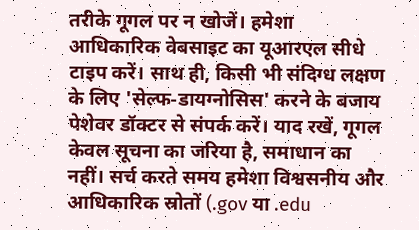तरीके गूगल पर न खोजें। हमेशा आधिकारिक वेबसाइट का यूआरएल सीधे टाइप करें। साथ ही, किसी भी संदिग्ध लक्षण के लिए 'सेल्फ-डायग्नोसिस' करने के बजाय पेशेवर डॉक्टर से संपर्क करें। याद रखें, गूगल केवल सूचना का जरिया है, समाधान का नहीं। सर्च करते समय हमेशा विश्वसनीय और आधिकारिक स्रोतों (.gov या .edu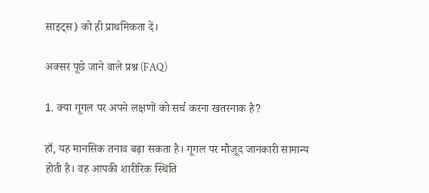साइट्स) को ही प्राथमिकता दें।

अक्सर पूछे जाने वाले प्रश्न (FAQ)

1. क्या गूगल पर अपने लक्षणों को सर्च करना खतरनाक है?

हाँ, यह मानसिक तनाव बढ़ा सकता है। गूगल पर मौजूद जानकारी सामान्य होती है। वह आपकी शारीरिक स्थिति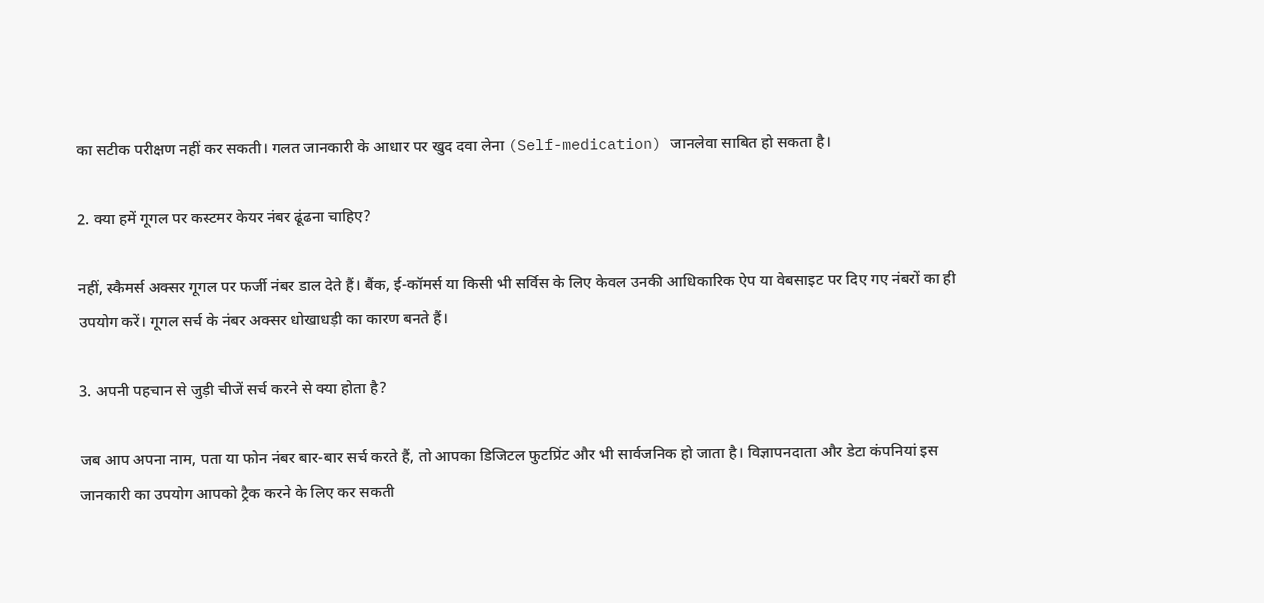का सटीक परीक्षण नहीं कर सकती। गलत जानकारी के आधार पर खुद दवा लेना (Self-medication) जानलेवा साबित हो सकता है।

2. क्या हमें गूगल पर कस्टमर केयर नंबर ढूंढना चाहिए?

नहीं, स्कैमर्स अक्सर गूगल पर फर्जी नंबर डाल देते हैं। बैंक, ई-कॉमर्स या किसी भी सर्विस के लिए केवल उनकी आधिकारिक ऐप या वेबसाइट पर दिए गए नंबरों का ही उपयोग करें। गूगल सर्च के नंबर अक्सर धोखाधड़ी का कारण बनते हैं।

3. अपनी पहचान से जुड़ी चीजें सर्च करने से क्या होता है?

जब आप अपना नाम, पता या फोन नंबर बार-बार सर्च करते हैं, तो आपका डिजिटल फुटप्रिंट और भी सार्वजनिक हो जाता है। विज्ञापनदाता और डेटा कंपनियां इस जानकारी का उपयोग आपको ट्रैक करने के लिए कर सकती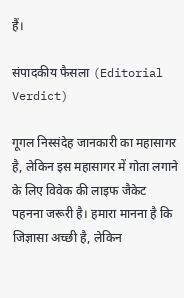हैं।

संपादकीय फैसला (Editorial Verdict)

गूगल निस्संदेह जानकारी का महासागर है, लेकिन इस महासागर में गोता लगाने के लिए विवेक की लाइफ जैकेट पहनना जरूरी है। हमारा मानना है कि जिज्ञासा अच्छी है, लेकिन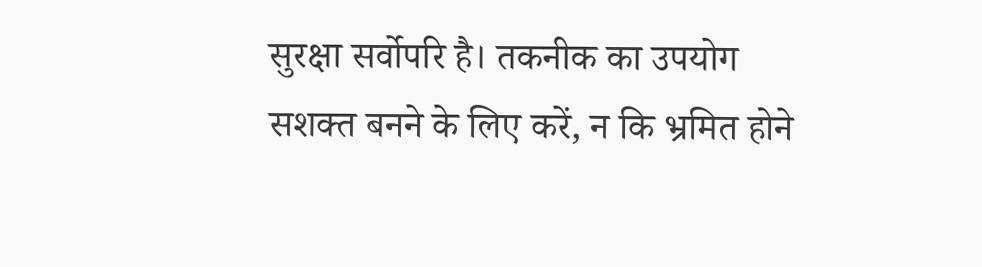सुरक्षा सर्वोपरि है। तकनीक का उपयोग सशक्त बनने के लिए करें, न कि भ्रमित होने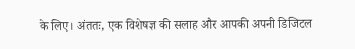के लिए। अंततः, एक विशेषज्ञ की सलाह और आपकी अपनी डिजिटल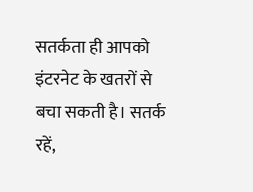सतर्कता ही आपको इंटरनेट के खतरों से बचा सकती है। सतर्क रहें,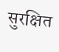सुरक्षित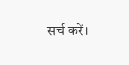सर्च करें।